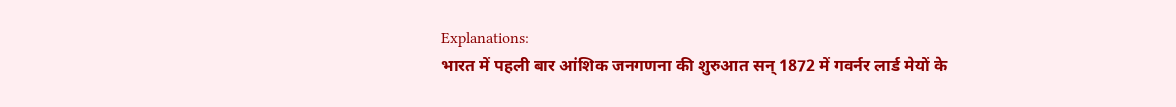Explanations:
भारत में पहली बार आंशिक जनगणना की शुरुआत सन् 1872 में गवर्नर लार्ड मेयों के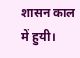शासन काल में हुयी।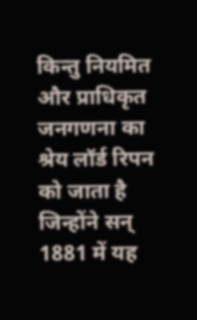किन्तु नियमित और प्राधिकृत जनगणना का श्रेय लॉर्ड रिपन को जाता है जिन्होंने सन् 1881 में यह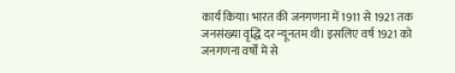कार्य किया। भारत की जनगणना में 1911 से 1921 तक जनसंख्या वृद्धि दर न्यूनतम थी। इसलिए वर्ष 1921 को जनगणना वर्षों में से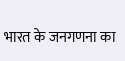भारत के जनगणना का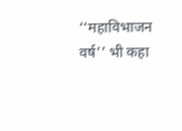‘‘महाविभाजन वर्ष’’ भी कहा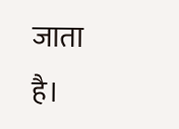जाता है।